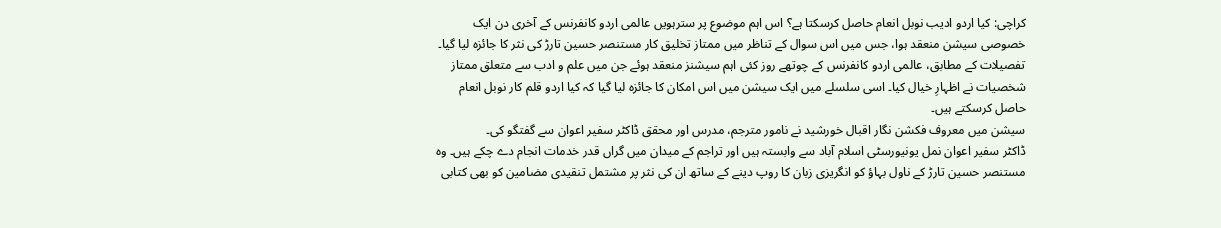کراچی: کیا اردو ادیب نوبل انعام حاصل کرسکتا ہے؟ اس اہم موضوع پر سترہویں عالمی اردو کانفرنس کے آخری دن ایک خصوصی سیشن منعقد ہوا، جس میں اس سوال کے تناظر میں ممتاز تخلیق کار مستنصر حسین تارڑ کی نثر کا جائزہ لیا گیا۔
تفصیلات کے مطابق، عالمی اردو کانفرنس کے چوتھے روز کئی اہم سیشنز منعقد ہوئے جن میں علم و ادب سے متعلق ممتاز شخصیات نے اظہارِ خیال کیا۔ اسی سلسلے میں ایک سیشن میں اس امکان کا جائزہ لیا گیا کہ کیا اردو قلم کار نوبل انعام حاصل کرسکتے ہیں۔
سیشن میں معروف فکشن نگار اقبال خورشید نے نامور مترجم، مدرس اور محقق ڈاکٹر سفیر اعوان سے گفتگو کی۔
ڈاکٹر سفیر اعوان نمل یونیورسٹی اسلام آباد سے وابستہ ہیں اور تراجم کے میدان میں گراں قدر خدمات انجام دے چکے ہیں۔ وہ مستنصر حسین تارڑ کے ناول بہاؤ کو انگریزی زبان کا روپ دینے کے ساتھ ان کی نثر پر مشتمل تنقیدی مضامین کو بھی کتابی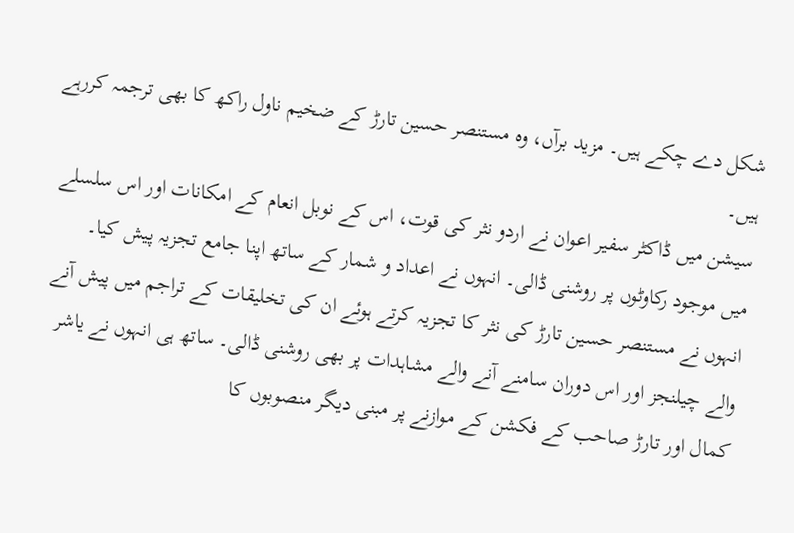شکل دے چکے ہیں۔ مزید برآں، وہ مستنصر حسین تارڑ کے ضخیم ناول راکھ کا بھی ترجمہ کررہے ہیں۔
سیشن میں ڈاکٹر سفیر اعوان نے اردو نثر کی قوت، اس کے نوبل انعام کے امکانات اور اس سلسلے میں موجود رکاوٹوں پر روشنی ڈالی۔ انہوں نے اعداد و شمار کے ساتھ اپنا جامع تجزیہ پیش کیا۔
انہوں نے مستنصر حسین تارڑ کی نثر کا تجزیہ کرتے ہوئے ان کی تخلیقات کے تراجم میں پیش آنے والے چیلنجز اور اس دوران سامنے آنے والے مشاہدات پر بھی روشنی ڈالی۔ ساتھ ہی انہوں نے یاشر کمال اور تارڑ صاحب کے فکشن کے موازنے پر مبنی دیگر منصوبوں کا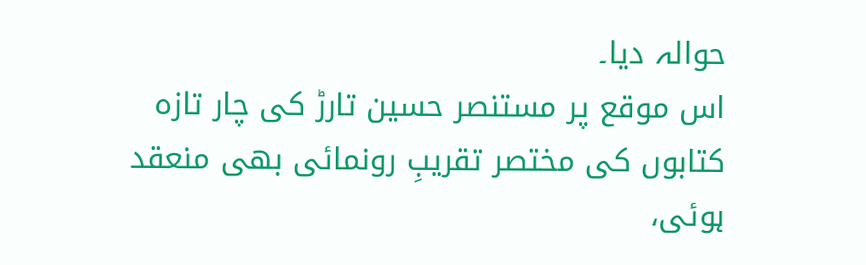حوالہ دیا۔
اس موقع پر مستنصر حسین تارڑ کی چار تازہ کتابوں کی مختصر تقریبِ رونمائی بھی منعقد ہوئی،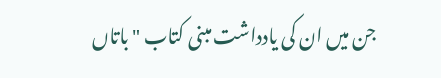جن میں ان کی یادداشت مبنی کتاب "باتاں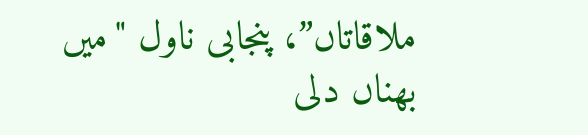ملاقاتاں”، پنجابی ناول "میں بھناں دلی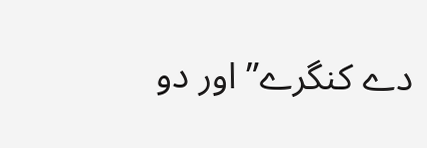دے کنگرے” اور دو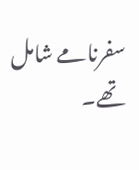سفرنامے شامل تھے۔